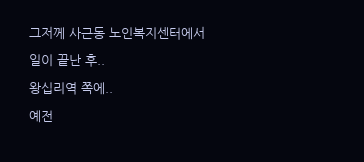그저께 사근동 노인복지센터에서
일이 끝난 후..
왕십리역 쪽에..
예전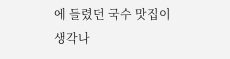에 들렸던 국수 맛집이 생각나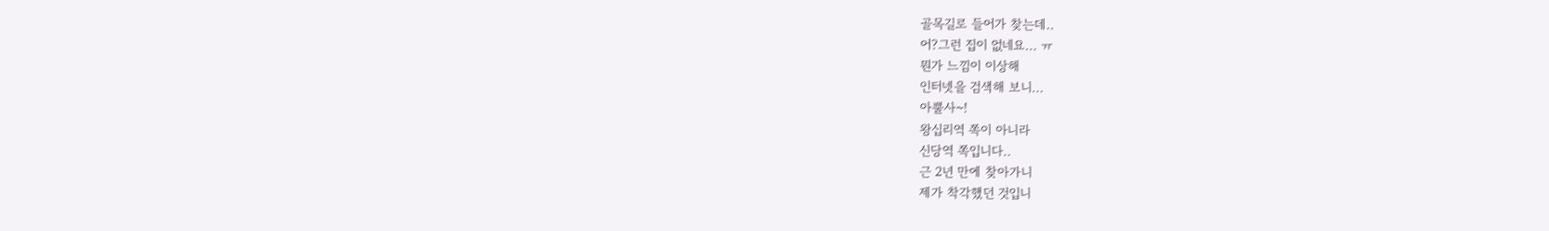골목길로 들어가 찾는데..
어?그런 집이 없네요... ㅠ
뭔가 느낌이 이상해
인터넷을 검색해 보니...
아뿔사~!
왕십리역 쪽이 아니라
신당역 쪽입니다..
근 2년 만에 찾아가니
제가 착각했던 것입니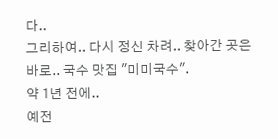다..
그리하여.. 다시 정신 차려.. 찾아간 곳은
바로.. 국수 맛집 "미미국수".
약 1년 전에..
예전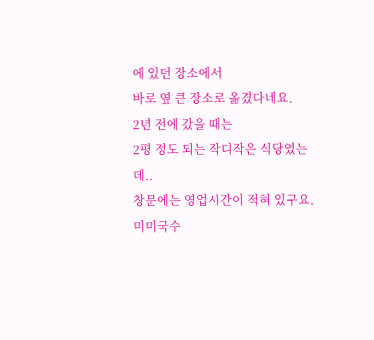에 있던 장소에서
바로 옆 큰 장소로 옮겼다네요.
2년 전에 갔을 때는
2평 정도 되는 작디작은 식당였는데..
창문에는 영업시간이 적혀 있구요.
미미국수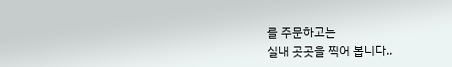를 주문하고는
실내 곳곳을 찍어 봅니다..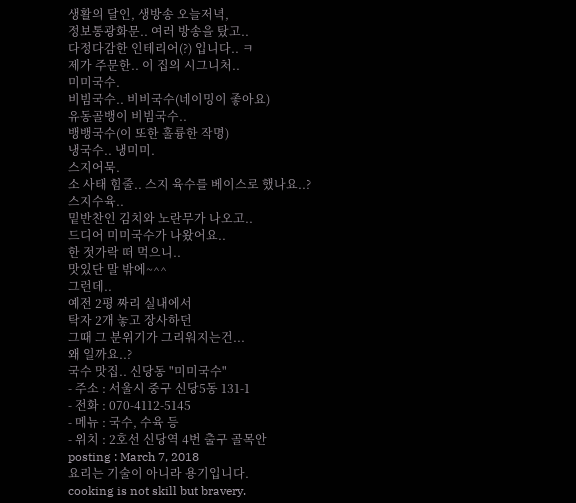생활의 달인, 생방송 오늘저녁,
정보통광화문.. 여러 방송을 탔고..
다정다감한 인테리어(?) 입니다.. ㅋ
제가 주문한.. 이 집의 시그니처..
미미국수.
비빔국수.. 비비국수(네이밍이 좋아요)
유동골뱅이 비빔국수..
뱅뱅국수(이 또한 훌륭한 작명)
냉국수.. 냉미미.
스지어묵.
소 사태 힘줄.. 스지 육수를 베이스로 했나요..?
스지수육..
밑반찬인 김치와 노란무가 나오고..
드디어 미미국수가 나왔어요..
한 젓가락 떠 먹으니..
맛있단 말 밖에~^^
그런데..
예전 2평 짜리 실내에서
탁자 2개 놓고 장사하던
그때 그 분위기가 그리워지는건...
왜 일까요..?
국수 맛집.. 신당동 "미미국수"
- 주소 : 서울시 중구 신당5동 131-1
- 전화 : 070-4112-5145
- 메뉴 : 국수, 수육 등
- 위치 : 2호선 신당역 4번 출구 골목안
posting : March 7, 2018
요리는 기술이 아니라 용기입니다.
cooking is not skill but bravery.